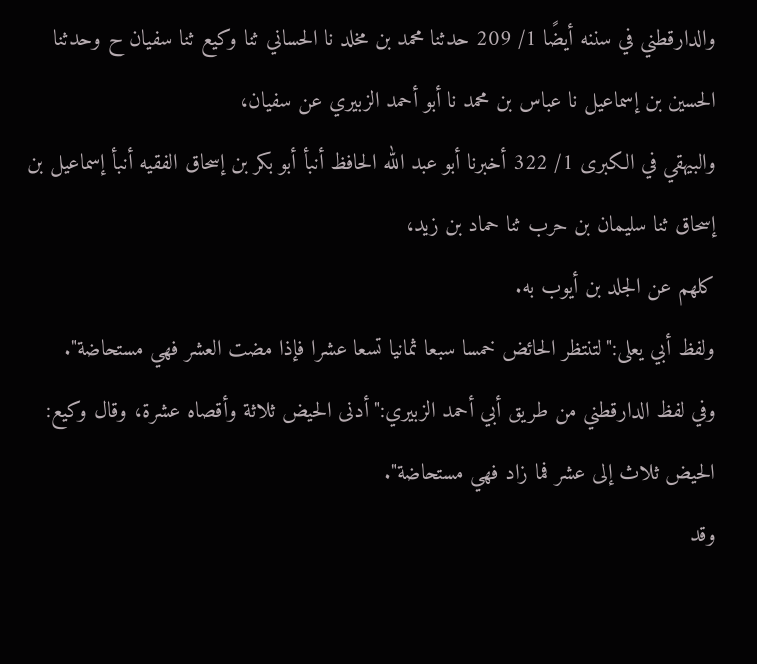والدارقطني في سننه أيضًا 1/ 209 حدثنا محمد بن مخلد نا الحساني ثنا وكيع ثنا سفيان ح وحدثنا الحسين بن إسماعيل نا عباس بن محمد نا أبو أحمد الزبيري عن سفيان،
والبيهقي في الكبرى 1/ 322 أخبرنا أبو عبد الله الحافظ أنبأ أبو بكر بن إسحاق الفقيه أنبأ إسماعيل بن إسحاق ثنا سليمان بن حرب ثنا حماد بن زيد،
كلهم عن الجلد بن أيوب به.
ولفظ أبي يعلى:"لتنتظر الحائض خمسا سبعا ثمانيا تسعا عشرا فإذا مضت العشر فهي مستحاضة".
وفي لفظ الدارقطني من طريق أبي أحمد الزبيري:"أدنى الحيض ثلاثة وأقصاه عشرة، وقال وكيع: الحيض ثلاث إلى عشر فما زاد فهي مستحاضة".
وقد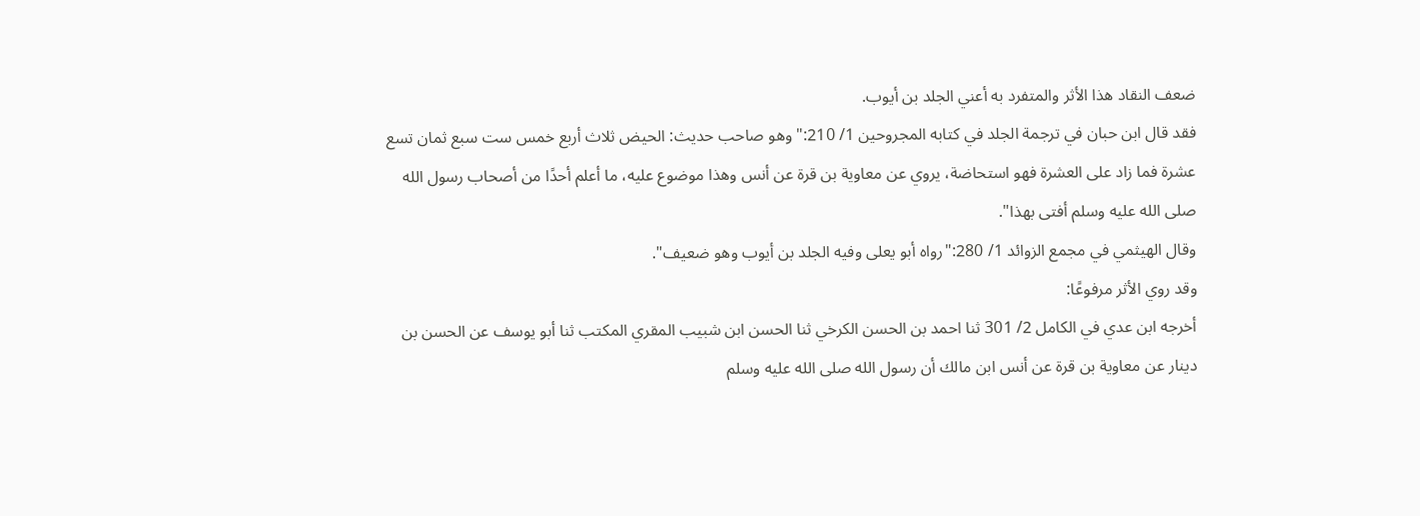ضعف النقاد هذا الأثر والمتفرد به أعني الجلد بن أيوب.
فقد قال ابن حبان في ترجمة الجلد في كتابه المجروحين 1/ 210:"وهو صاحب حديث: الحيض ثلاث أربع خمس ست سبع ثمان تسع عشرة فما زاد على العشرة فهو استحاضة، يروي عن معاوية بن قرة عن أنس وهذا موضوع عليه، ما أعلم أحدًا من أصحاب رسول الله صلى الله عليه وسلم أفتى بهذا".
وقال الهيثمي في مجمع الزوائد 1/ 280:"رواه أبو يعلى وفيه الجلد بن أيوب وهو ضعيف".
وقد روي الأثر مرفوعًا:
أخرجه ابن عدي في الكامل 2/ 301 ثنا احمد بن الحسن الكرخي ثنا الحسن ابن شبيب المقري المكتب ثنا أبو يوسف عن الحسن بن دينار عن معاوية بن قرة عن أنس ابن مالك أن رسول الله صلى الله عليه وسلم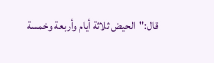قال:"الحيض ثلاثة أيام وأربعة وخمسة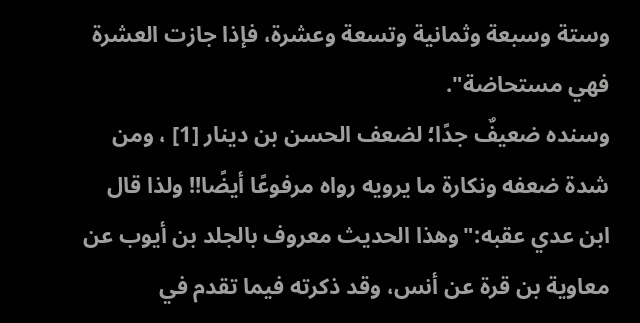وستة وسبعة وثمانية وتسعة وعشرة، فإذا جازت العشرة فهي مستحاضة".
وسنده ضعيفٌ جدًا؛ لضعف الحسن بن دينار [1] ، ومن شدة ضعفه ونكارة ما يرويه رواه مرفوعًا أيضًا!! ولذا قال ابن عدي عقبه:"وهذا الحديث معروف بالجلد بن أيوب عن معاوية بن قرة عن أنس، وقد ذكرته فيما تقدم في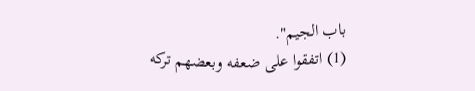باب الجيم".
(1) اتفقوا على ضعفه وبعضهم تركه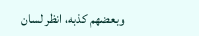وبعضهم كذبه، انظر لسان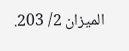الميزان 2/ 203.